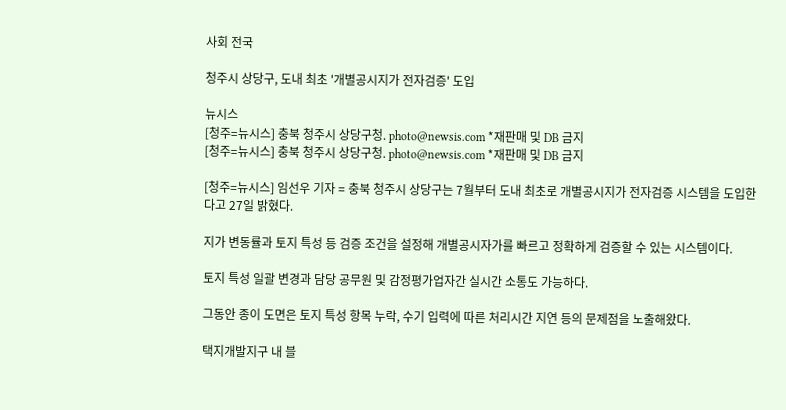사회 전국

청주시 상당구, 도내 최초 '개별공시지가 전자검증' 도입

뉴시스
[청주=뉴시스] 충북 청주시 상당구청. photo@newsis.com *재판매 및 DB 금지
[청주=뉴시스] 충북 청주시 상당구청. photo@newsis.com *재판매 및 DB 금지

[청주=뉴시스] 임선우 기자 = 충북 청주시 상당구는 7월부터 도내 최초로 개별공시지가 전자검증 시스템을 도입한다고 27일 밝혔다.

지가 변동률과 토지 특성 등 검증 조건을 설정해 개별공시자가를 빠르고 정확하게 검증할 수 있는 시스템이다.

토지 특성 일괄 변경과 담당 공무원 및 감정평가업자간 실시간 소통도 가능하다.

그동안 종이 도면은 토지 특성 항목 누락, 수기 입력에 따른 처리시간 지연 등의 문제점을 노출해왔다.

택지개발지구 내 블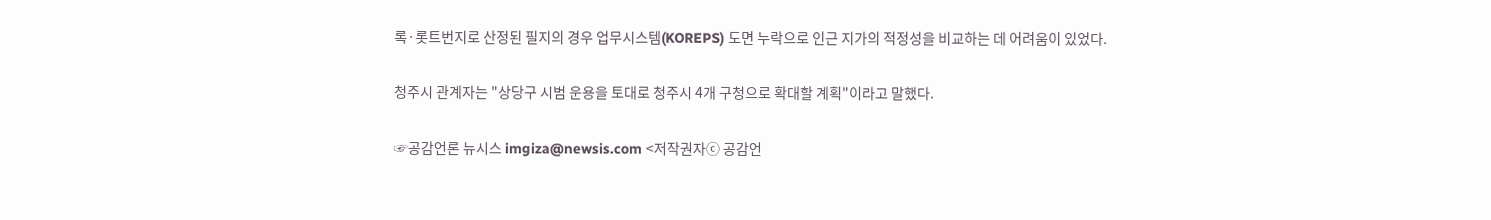록·롯트번지로 산정된 필지의 경우 업무시스템(KOREPS) 도면 누락으로 인근 지가의 적정성을 비교하는 데 어려움이 있었다.

청주시 관계자는 "상당구 시범 운용을 토대로 청주시 4개 구청으로 확대할 계획"이라고 말했다.

☞공감언론 뉴시스 imgiza@newsis.com <저작권자ⓒ 공감언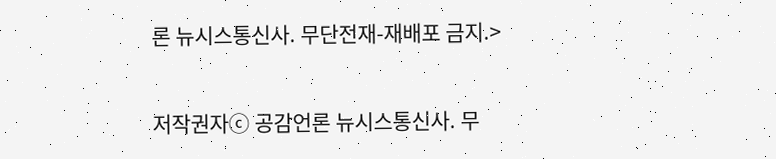론 뉴시스통신사. 무단전재-재배포 금지.>


저작권자ⓒ 공감언론 뉴시스통신사. 무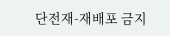단전재-재배포 금지